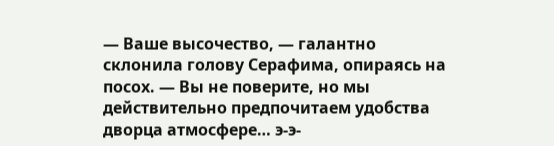— Ваше высочество, — галантно склонила голову Серафима, опираясь на посох. — Вы не поверите, но мы действительно предпочитаем удобства дворца атмосфере… э-э-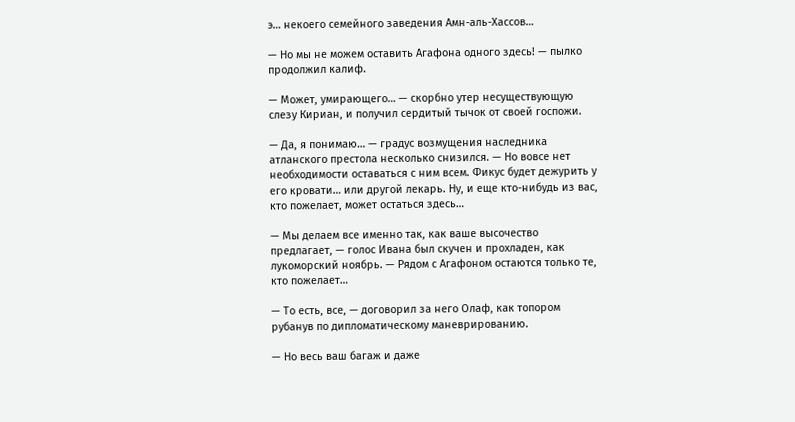э… некоего семейного заведения Амн-аль-Хассов…

— Но мы не можем оставить Агафона одного здесь! — пылко продолжил калиф.

— Может, умирающего… — скорбно утер несуществующую слезу Кириан, и получил сердитый тычок от своей госпожи.

— Да, я понимаю… — градус возмущения наследника атланского престола несколько снизился. — Но вовсе нет необходимости оставаться с ним всем. Фикус будет дежурить у его кровати… или другой лекарь. Ну, и еще кто-нибудь из вас, кто пожелает, может остаться здесь…

— Мы делаем все именно так, как ваше высочество предлагает, — голос Ивана был скучен и прохладен, как лукоморский ноябрь. — Рядом с Агафоном остаются только те, кто пожелает…

— То есть, все, — договорил за него Олаф, как топором рубанув по дипломатическому маневрированию.

— Но весь ваш багаж и даже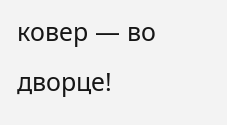ковер — во дворце!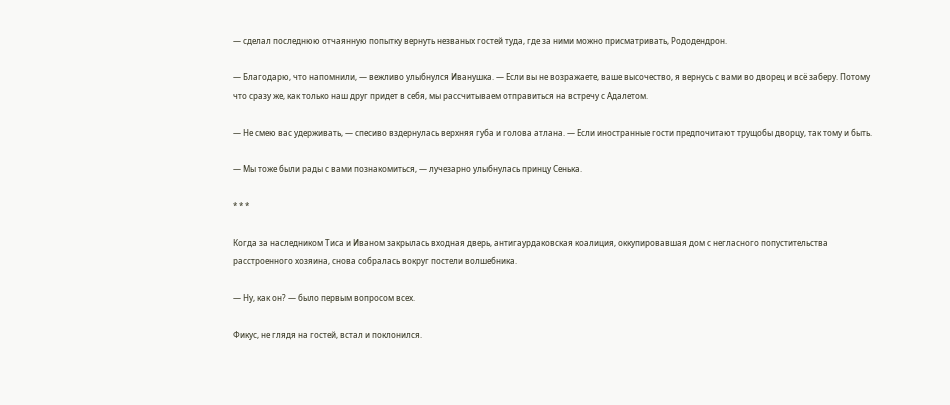— сделал последнюю отчаянную попытку вернуть незваных гостей туда, где за ними можно присматривать, Рододендрон.

— Благодарю, что напомнили, — вежливо улыбнулся Иванушка. — Если вы не возражаете, ваше высочество, я вернусь с вами во дворец и всё заберу. Потому что сразу же, как только наш друг придет в себя, мы рассчитываем отправиться на встречу с Адалетом.

— Не смею вас удерживать, — спесиво вздернулась верхняя губа и голова атлана. — Если иностранные гости предпочитают трущобы дворцу, так тому и быть.

— Мы тоже были рады с вами познакомиться, — лучезарно улыбнулась принцу Сенька.

* * *

Когда за наследником Тиса и Иваном закрылась входная дверь, антигаурдаковская коалиция, оккупировавшая дом с негласного попустительства расстроенного хозяина, снова собралась вокруг постели волшебника.

— Ну, как он? — было первым вопросом всех.

Фикус, не глядя на гостей, встал и поклонился.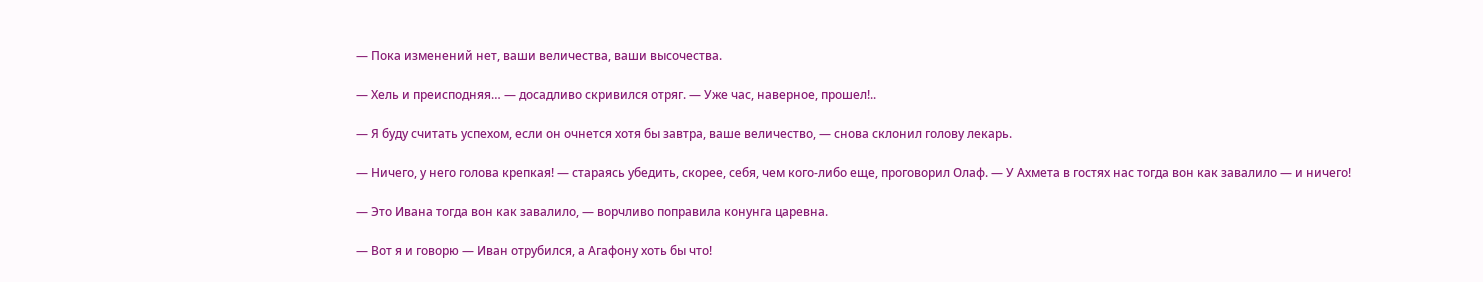— Пока изменений нет, ваши величества, ваши высочества.

— Хель и преисподняя… — досадливо скривился отряг. — Уже час, наверное, прошел!..

— Я буду считать успехом, если он очнется хотя бы завтра, ваше величество, — снова склонил голову лекарь.

— Ничего, у него голова крепкая! — стараясь убедить, скорее, себя, чем кого-либо еще, проговорил Олаф. — У Ахмета в гостях нас тогда вон как завалило — и ничего!

— Это Ивана тогда вон как завалило, — ворчливо поправила конунга царевна.

— Вот я и говорю — Иван отрубился, а Агафону хоть бы что!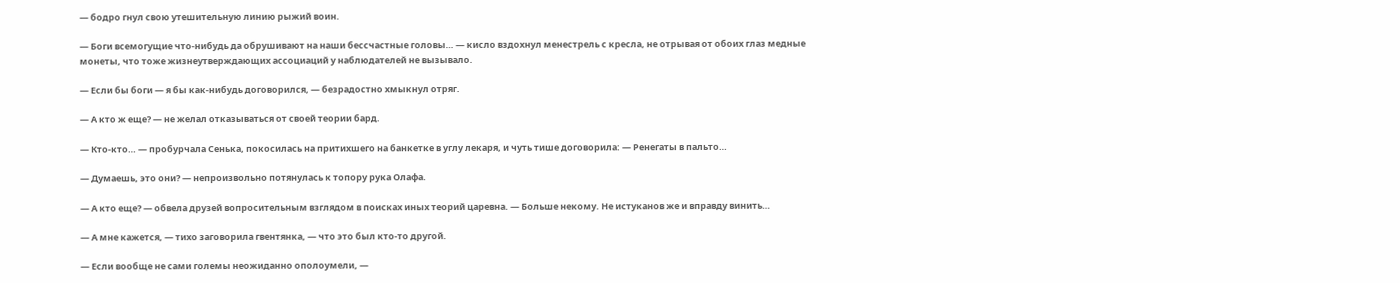— бодро гнул свою утешительную линию рыжий воин.

— Боги всемогущие что-нибудь да обрушивают на наши бессчастные головы… — кисло вздохнул менестрель с кресла, не отрывая от обоих глаз медные монеты, что тоже жизнеутверждающих ассоциаций у наблюдателей не вызывало.

— Если бы боги — я бы как-нибудь договорился, — безрадостно хмыкнул отряг.

— А кто ж еще? — не желал отказываться от своей теории бард.

— Кто-кто… — пробурчала Сенька, покосилась на притихшего на банкетке в углу лекаря, и чуть тише договорила: — Ренегаты в пальто…

— Думаешь, это они? — непроизвольно потянулась к топору рука Олафа.

— А кто еще? — обвела друзей вопросительным взглядом в поисках иных теорий царевна. — Больше некому. Не истуканов же и вправду винить…

— А мне кажется, — тихо заговорила гвентянка, — что это был кто-то другой.

— Если вообще не сами големы неожиданно ополоумели, —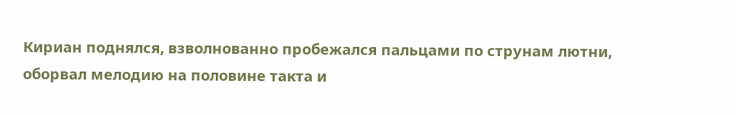Кириан поднялся, взволнованно пробежался пальцами по струнам лютни, оборвал мелодию на половине такта и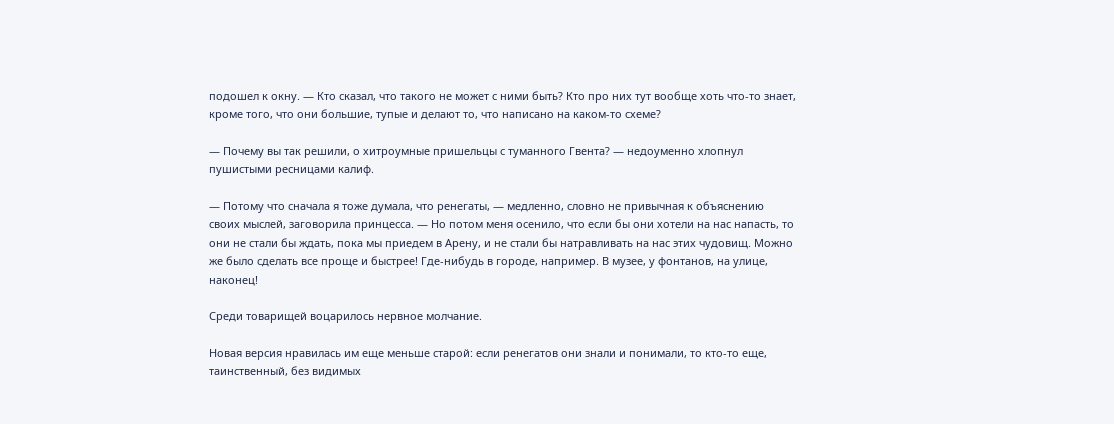подошел к окну. — Кто сказал, что такого не может с ними быть? Кто про них тут вообще хоть что-то знает, кроме того, что они большие, тупые и делают то, что написано на каком-то схеме?

— Почему вы так решили, о хитроумные пришельцы с туманного Гвента? — недоуменно хлопнул пушистыми ресницами калиф.

— Потому что сначала я тоже думала, что ренегаты, — медленно, словно не привычная к объяснению своих мыслей, заговорила принцесса. — Но потом меня осенило, что если бы они хотели на нас напасть, то они не стали бы ждать, пока мы приедем в Арену, и не стали бы натравливать на нас этих чудовищ. Можно же было сделать все проще и быстрее! Где-нибудь в городе, например. В музее, у фонтанов, на улице, наконец!

Среди товарищей воцарилось нервное молчание.

Новая версия нравилась им еще меньше старой: если ренегатов они знали и понимали, то кто-то еще, таинственный, без видимых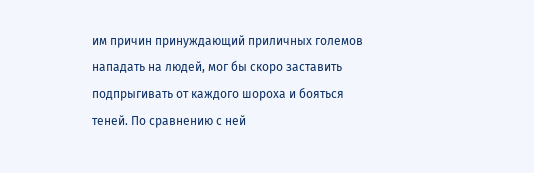им причин принуждающий приличных големов нападать на людей, мог бы скоро заставить подпрыгивать от каждого шороха и бояться теней. По сравнению с ней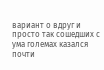вариант о вдруг и просто так сошедших с ума големах казался почти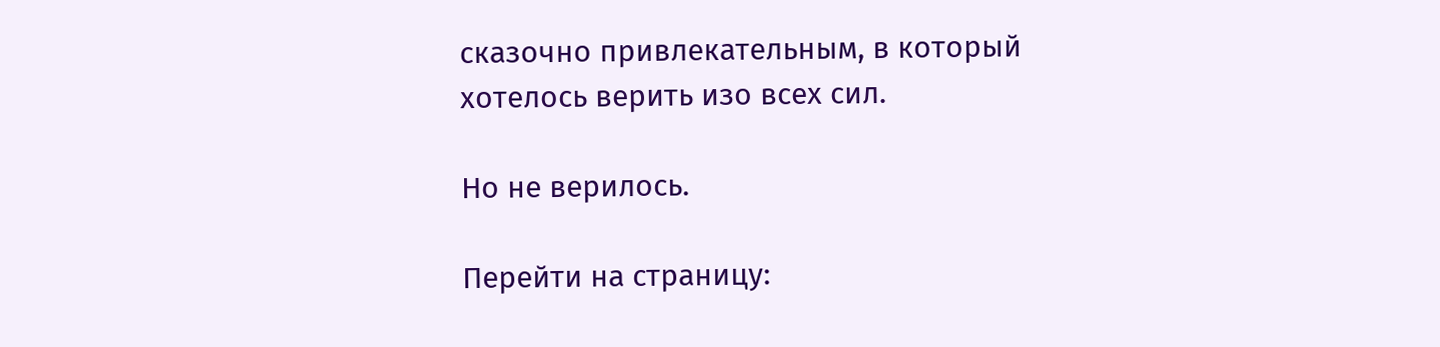сказочно привлекательным, в который хотелось верить изо всех сил.

Но не верилось.

Перейти на страницу: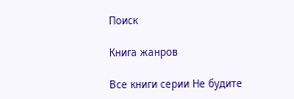Поиск

Книга жанров

Все книги серии Не будите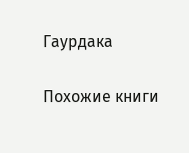Гаурдака

Похожие книги